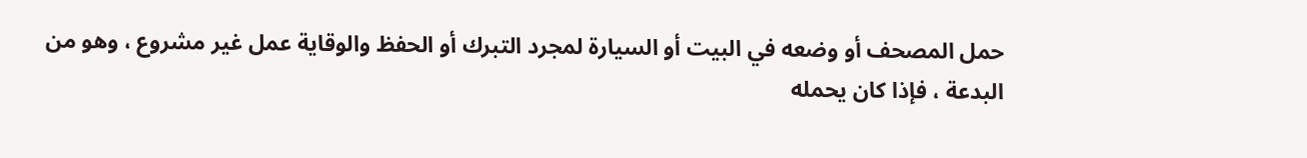حمل المصحف أو وضعه في البيت أو السيارة لمجرد التبرك أو الحفظ والوقاية عمل غير مشروع ، وهو من البدعة ، فإذا كان يحمله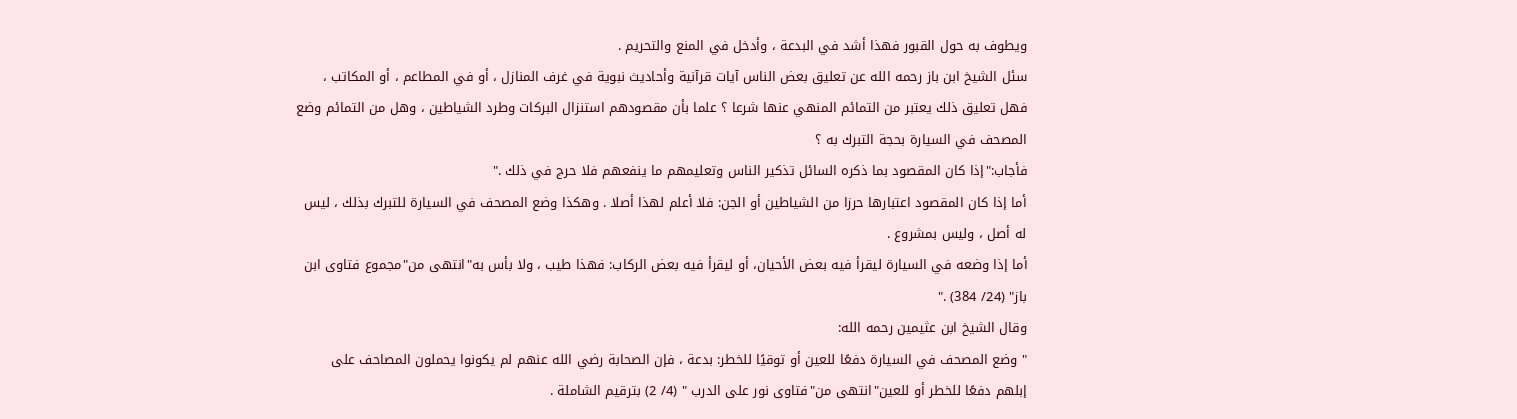ويطوف به حول القبور فهذا أشد في البدعة ، وأدخل في المنع والتحريم .
سئل الشيخ ابن باز رحمه الله عن تعليق بعض الناس آيات قرآنية وأحاديث نبوية في غرف المنازل ، أو في المطاعم ، أو المكاتب ، فهل تعليق ذلك يعتبر من التمائم المنهي عنها شرعا ؟ علما بأن مقصودهم استنزال البركات وطرد الشياطين ، وهل من التمائم وضع المصحف في السيارة بحجة التبرك به ؟
فأجاب:"إذا كان المقصود بما ذكره السائل تذكير الناس وتعليمهم ما ينفعهم فلا حرج في ذلك ."
أما إذا كان المقصود اعتبارها حرزا من الشياطين أو الجن: فلا أعلم لهذا أصلا . وهكذا وضع المصحف في السيارة للتبرك بذلك ، ليس له أصل ، وليس بمشروع .
أما إذا وضعه في السيارة ليقرأ فيه بعض الأحيان، أو ليقرأ فيه بعض الركاب: فهذا طيب ، ولا بأس به"انتهى من"مجموع فتاوى ابن باز" (24/ 384) ."
وقال الشيخ ابن عثيمين رحمه الله:
" وضع المصحف في السيارة دفعًا للعين أو توقيًا للخطر: بدعة ، فإن الصحابة رضي الله عنهم لم يكونوا يحملون المصاحف على إبلهم دفعًا للخطر أو للعين"انتهى من"فتاوى نور على الدرب " (4/ 2) بترقيم الشاملة .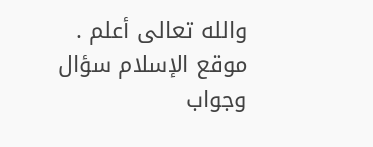والله تعالى أعلم .
موقع الإسلام سؤال وجواب